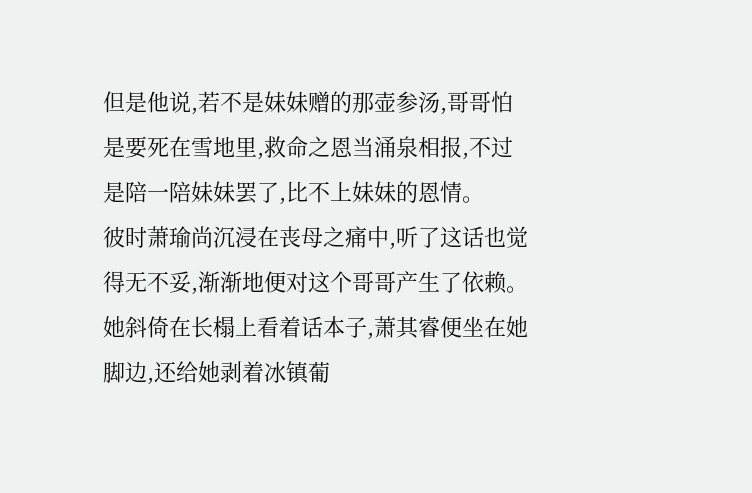但是他说,若不是妹妹赠的那壶参汤,哥哥怕是要死在雪地里,救命之恩当涌泉相报,不过是陪一陪妹妹罢了,比不上妹妹的恩情。
彼时萧瑜尚沉浸在丧母之痛中,听了这话也觉得无不妥,渐渐地便对这个哥哥产生了依赖。
她斜倚在长榻上看着话本子,萧其睿便坐在她脚边,还给她剥着冰镇葡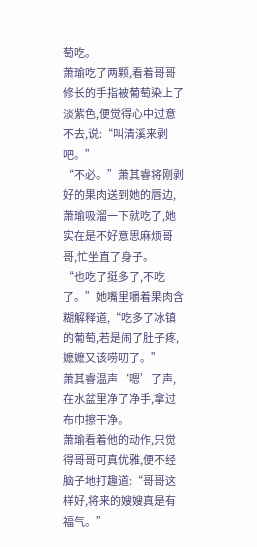萄吃。
萧瑜吃了两颗,看着哥哥修长的手指被葡萄染上了淡紫色,便觉得心中过意不去,说:“叫清溪来剥吧。”
“不必。”萧其睿将刚剥好的果肉送到她的唇边,萧瑜吸溜一下就吃了,她实在是不好意思麻烦哥哥,忙坐直了身子。
“也吃了挺多了,不吃了。”她嘴里嚼着果肉含糊解释道,“吃多了冰镇的葡萄,若是闹了肚子疼,嬷嬷又该唠叨了。”
萧其睿温声‘嗯’了声,在水盆里净了净手,拿过布巾擦干净。
萧瑜看着他的动作,只觉得哥哥可真优雅,便不经脑子地打趣道:“哥哥这样好,将来的嫂嫂真是有福气。”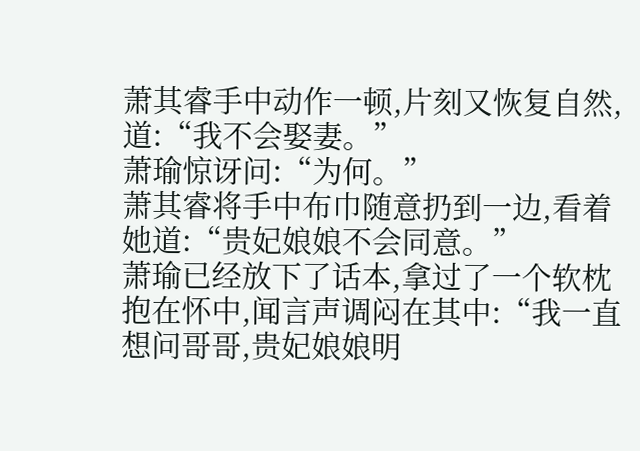萧其睿手中动作一顿,片刻又恢复自然,道:“我不会娶妻。”
萧瑜惊讶问:“为何。”
萧其睿将手中布巾随意扔到一边,看着她道:“贵妃娘娘不会同意。”
萧瑜已经放下了话本,拿过了一个软枕抱在怀中,闻言声调闷在其中:“我一直想问哥哥,贵妃娘娘明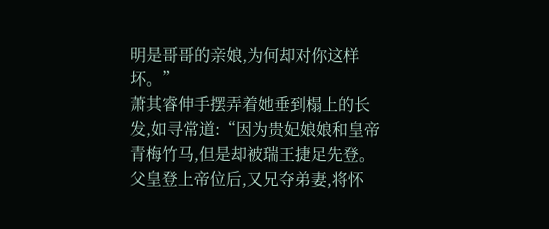明是哥哥的亲娘,为何却对你这样坏。”
萧其睿伸手摆弄着她垂到榻上的长发,如寻常道:“因为贵妃娘娘和皇帝青梅竹马,但是却被瑞王捷足先登。父皇登上帝位后,又兄夺弟妻,将怀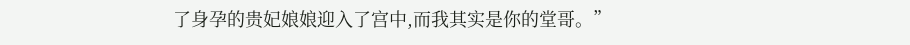了身孕的贵妃娘娘迎入了宫中,而我其实是你的堂哥。”